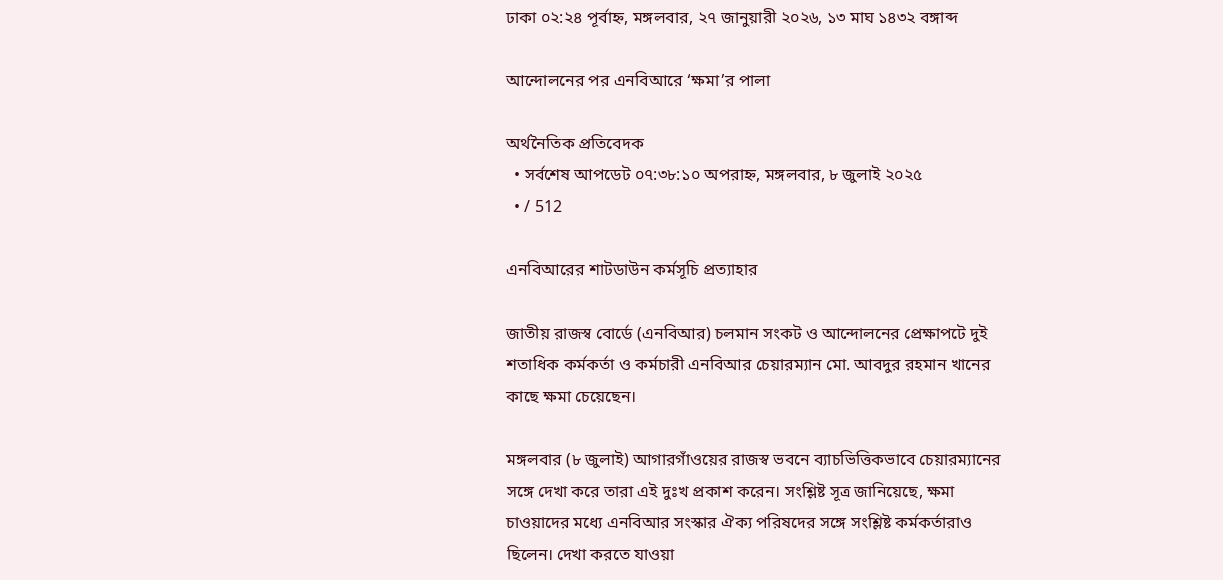ঢাকা ০২:২৪ পূর্বাহ্ন, মঙ্গলবার, ২৭ জানুয়ারী ২০২৬, ১৩ মাঘ ১৪৩২ বঙ্গাব্দ

আন্দোলনের পর এনবিআরে ‘ক্ষমা’র পালা

অর্থনৈতিক প্রতিবেদক
  • সর্বশেষ আপডেট ০৭:৩৮:১০ অপরাহ্ন, মঙ্গলবার, ৮ জুলাই ২০২৫
  • / 512

এনবিআরের শাটডাউন কর্মসূচি প্রত্যাহার

জাতীয় রাজস্ব বোর্ডে (এনবিআর) চলমান সংকট ও আন্দোলনের প্রেক্ষাপটে দুই শতাধিক কর্মকর্তা ও কর্মচারী এনবিআর চেয়ারম্যান মো. আবদুর রহমান খানের কাছে ক্ষমা চেয়েছেন।

মঙ্গলবার (৮ জুলাই) আগারগাঁওয়ের রাজস্ব ভবনে ব্যাচভিত্তিকভাবে চেয়ারম্যানের সঙ্গে দেখা করে তারা এই দুঃখ প্রকাশ করেন। সংশ্লিষ্ট সূত্র জানিয়েছে, ক্ষমা চাওয়াদের মধ্যে এনবিআর সংস্কার ঐক্য পরিষদের সঙ্গে সংশ্লিষ্ট কর্মকর্তারাও ছিলেন। দেখা করতে যাওয়া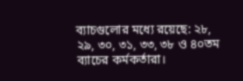ব্যাচগুলোর মধ্যে রয়েছে: ২৮, ২৯, ৩০, ৩১, ৩৩, ৩৮ ও ৪০তম ব্যাচের কর্মকর্তারা।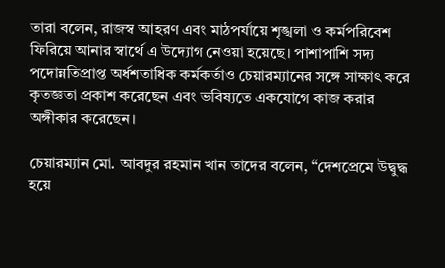তারা বলেন, রাজস্ব আহরণ এবং মাঠপর্যায়ে শৃঙ্খলা ও কর্মপরিবেশ ফিরিয়ে আনার স্বার্থে এ উদ্যোগ নেওয়া হয়েছে। পাশাপাশি সদ্য পদোন্নতিপ্রাপ্ত অর্ধশতাধিক কর্মকর্তাও চেয়ারম্যানের সঙ্গে সাক্ষাৎ করে কৃতজ্ঞতা প্রকাশ করেছেন এবং ভবিষ্যতে একযোগে কাজ করার অঙ্গীকার করেছেন।

চেয়ারম্যান মো. আবদুর রহমান খান তাদের বলেন, “দেশপ্রেমে উদ্বুদ্ধ হয়ে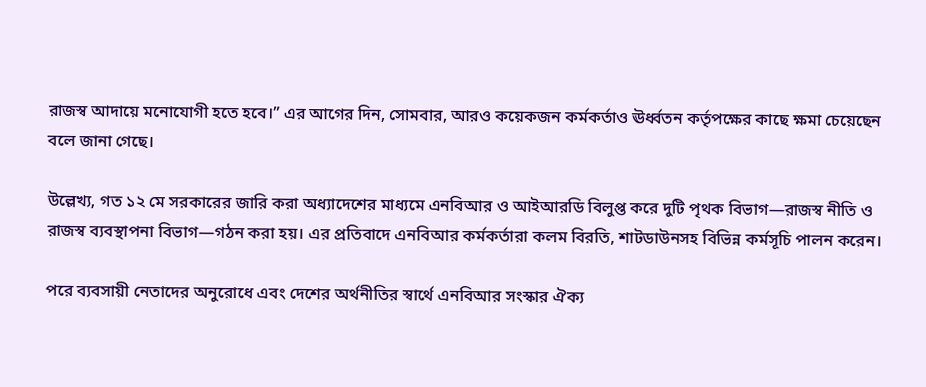রাজস্ব আদায়ে মনোযোগী হতে হবে।” এর আগের দিন, সোমবার, আরও কয়েকজন কর্মকর্তাও ঊর্ধ্বতন কর্তৃপক্ষের কাছে ক্ষমা চেয়েছেন বলে জানা গেছে।

উল্লেখ্য, গত ১২ মে সরকারের জারি করা অধ্যাদেশের মাধ্যমে এনবিআর ও আইআরডি বিলুপ্ত করে দুটি পৃথক বিভাগ—রাজস্ব নীতি ও রাজস্ব ব্যবস্থাপনা বিভাগ—গঠন করা হয়। এর প্রতিবাদে এনবিআর কর্মকর্তারা কলম বিরতি, শাটডাউনসহ বিভিন্ন কর্মসূচি পালন করেন।

পরে ব্যবসায়ী নেতাদের অনুরোধে এবং দেশের অর্থনীতির স্বার্থে এনবিআর সংস্কার ঐক্য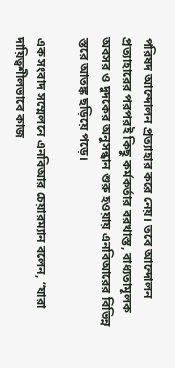পরিষদ আন্দোলন প্রত্যাহার করে নেয়। তবে আন্দোলন প্রত্যাহারের পরপরই কিছু কর্মকর্তার বরখাস্ত, বাধ্যতামূলক অবসর ও দুদকের অনুসন্ধান শুরু হওয়ায় এনবিআরের বিভিন্ন স্তরে আতঙ্ক ছড়িয়ে পড়ে।

এক সংবাদ সম্মেলনে এনবিআর চেয়ারম্যান বলেন, “যারা দায়িত্বশীলভাবে কাজ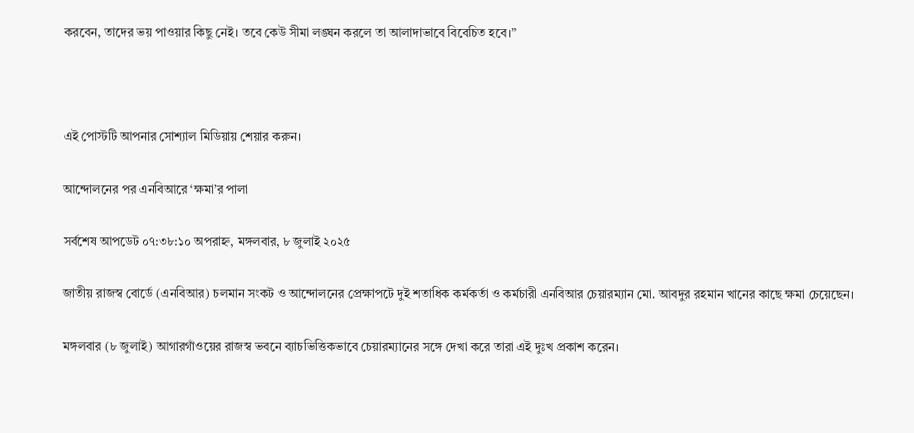করবেন, তাদের ভয় পাওয়ার কিছু নেই। তবে কেউ সীমা লঙ্ঘন করলে তা আলাদাভাবে বিবেচিত হবে।”



এই পোস্টটি আপনার সোশ্যাল মিডিয়ায় শেয়ার করুন।

আন্দোলনের পর এনবিআরে ‘ক্ষমা’র পালা

সর্বশেষ আপডেট ০৭:৩৮:১০ অপরাহ্ন, মঙ্গলবার, ৮ জুলাই ২০২৫

জাতীয় রাজস্ব বোর্ডে (এনবিআর) চলমান সংকট ও আন্দোলনের প্রেক্ষাপটে দুই শতাধিক কর্মকর্তা ও কর্মচারী এনবিআর চেয়ারম্যান মো. আবদুর রহমান খানের কাছে ক্ষমা চেয়েছেন।

মঙ্গলবার (৮ জুলাই) আগারগাঁওয়ের রাজস্ব ভবনে ব্যাচভিত্তিকভাবে চেয়ারম্যানের সঙ্গে দেখা করে তারা এই দুঃখ প্রকাশ করেন।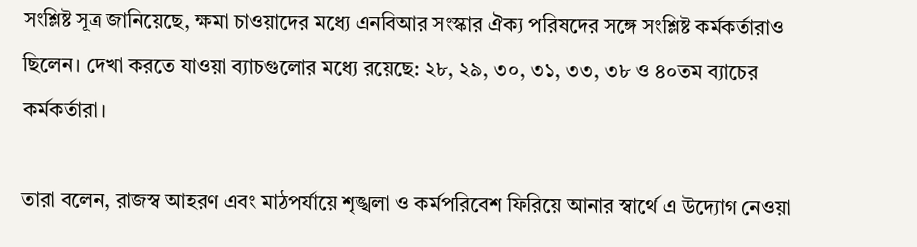সংশ্লিষ্ট সূত্র জানিয়েছে, ক্ষমা চাওয়াদের মধ্যে এনবিআর সংস্কার ঐক্য পরিষদের সঙ্গে সংশ্লিষ্ট কর্মকর্তারাও ছিলেন। দেখা করতে যাওয়া ব্যাচগুলোর মধ্যে রয়েছে: ২৮, ২৯, ৩০, ৩১, ৩৩, ৩৮ ও ৪০তম ব্যাচের কর্মকর্তারা।

তারা বলেন, রাজস্ব আহরণ এবং মাঠপর্যায়ে শৃঙ্খলা ও কর্মপরিবেশ ফিরিয়ে আনার স্বার্থে এ উদ্যোগ নেওয়া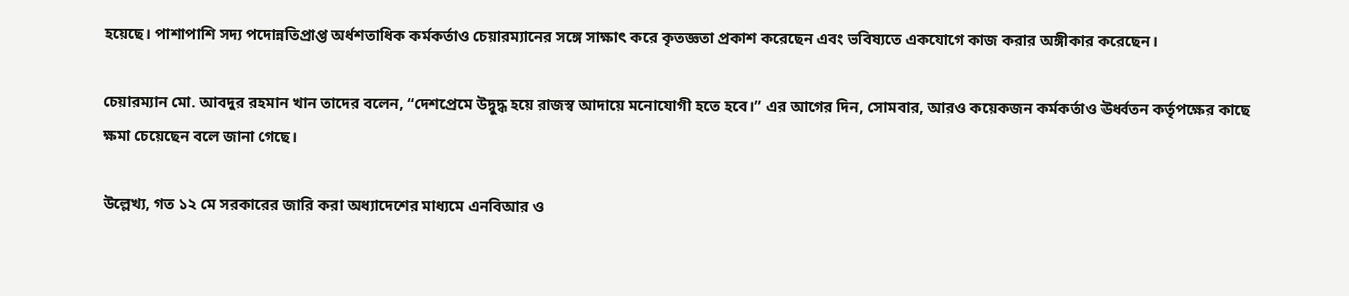হয়েছে। পাশাপাশি সদ্য পদোন্নতিপ্রাপ্ত অর্ধশতাধিক কর্মকর্তাও চেয়ারম্যানের সঙ্গে সাক্ষাৎ করে কৃতজ্ঞতা প্রকাশ করেছেন এবং ভবিষ্যতে একযোগে কাজ করার অঙ্গীকার করেছেন।

চেয়ারম্যান মো. আবদুর রহমান খান তাদের বলেন, “দেশপ্রেমে উদ্বুদ্ধ হয়ে রাজস্ব আদায়ে মনোযোগী হতে হবে।” এর আগের দিন, সোমবার, আরও কয়েকজন কর্মকর্তাও ঊর্ধ্বতন কর্তৃপক্ষের কাছে ক্ষমা চেয়েছেন বলে জানা গেছে।

উল্লেখ্য, গত ১২ মে সরকারের জারি করা অধ্যাদেশের মাধ্যমে এনবিআর ও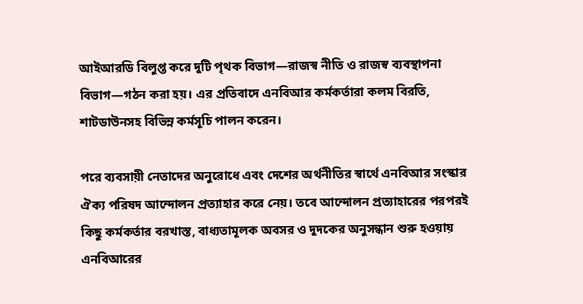আইআরডি বিলুপ্ত করে দুটি পৃথক বিভাগ—রাজস্ব নীতি ও রাজস্ব ব্যবস্থাপনা বিভাগ—গঠন করা হয়। এর প্রতিবাদে এনবিআর কর্মকর্তারা কলম বিরতি, শাটডাউনসহ বিভিন্ন কর্মসূচি পালন করেন।

পরে ব্যবসায়ী নেতাদের অনুরোধে এবং দেশের অর্থনীতির স্বার্থে এনবিআর সংস্কার ঐক্য পরিষদ আন্দোলন প্রত্যাহার করে নেয়। তবে আন্দোলন প্রত্যাহারের পরপরই কিছু কর্মকর্তার বরখাস্ত, বাধ্যতামূলক অবসর ও দুদকের অনুসন্ধান শুরু হওয়ায় এনবিআরের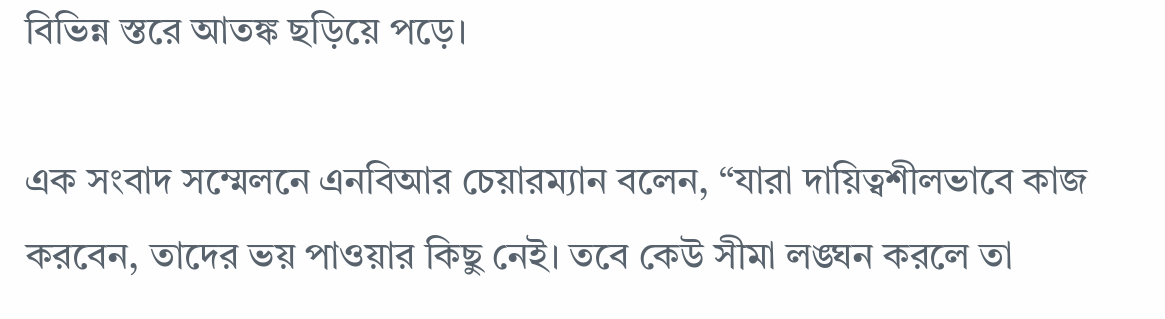বিভিন্ন স্তরে আতঙ্ক ছড়িয়ে পড়ে।

এক সংবাদ সম্মেলনে এনবিআর চেয়ারম্যান বলেন, “যারা দায়িত্বশীলভাবে কাজ করবেন, তাদের ভয় পাওয়ার কিছু নেই। তবে কেউ সীমা লঙ্ঘন করলে তা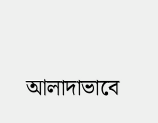আলাদাভাবে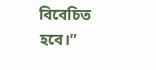বিবেচিত হবে।”